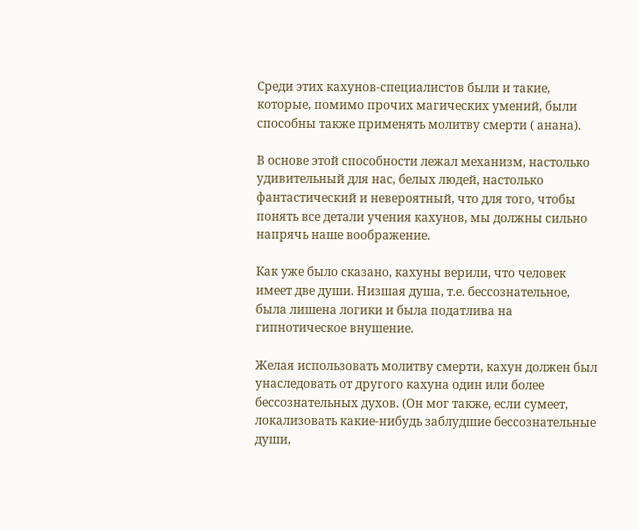Среди этих кахунов-специалистов были и такие, которые, помимо прочих магических умений, были способны также применять молитву смерти ( анана).

В основе этой способности лежал механизм, настолько удивительный для нас, белых людей, настолько фантастический и невероятный, что для того, чтобы понять все детали учения кахунов, мы должны сильно напрячь наше воображение.

Как уже было сказано, кахуны верили, что человек имеет две души. Низшая душа, т.е. бессознательное, была лишена логики и была податлива на гипнотическое внушение.

Желая использовать молитву смерти, кахун должен был унаследовать от другого кахуна один или более бессознательных духов. (Он мог также, если сумеет, локализовать какие-нибудь заблудшие бессознательные души,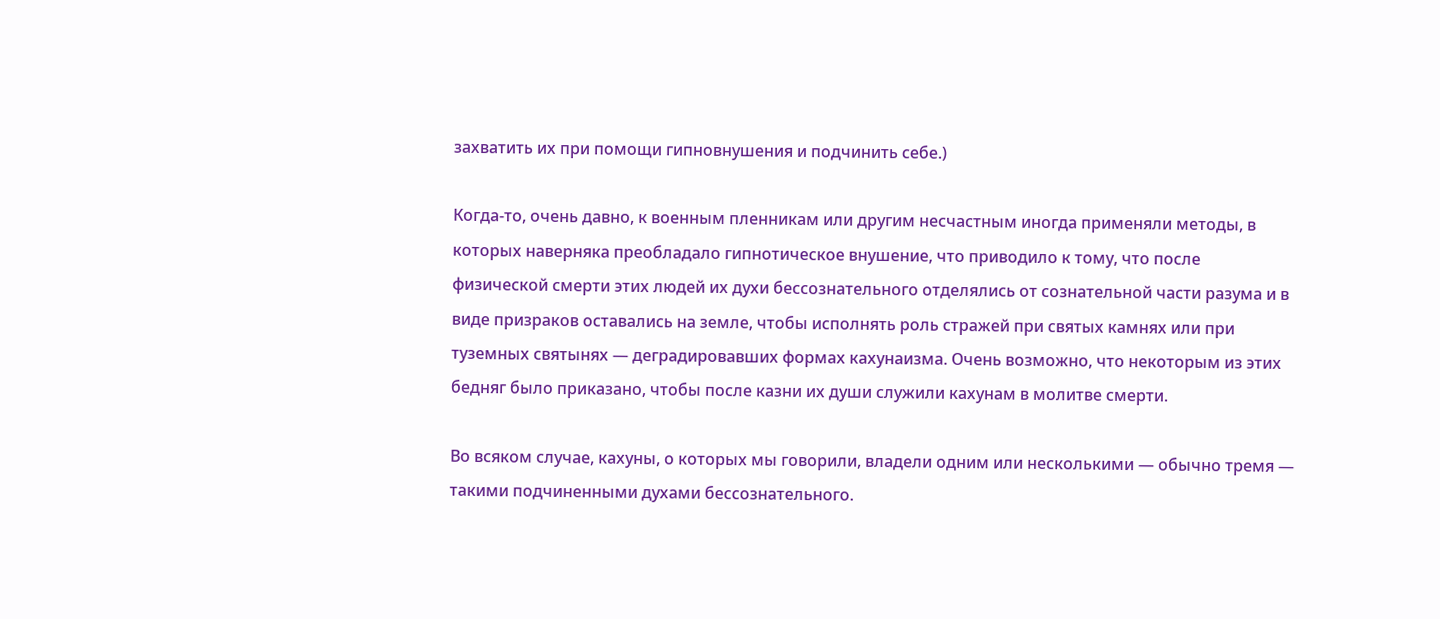захватить их при помощи гипновнушения и подчинить себе.)

Когда-то, очень давно, к военным пленникам или другим несчастным иногда применяли методы, в которых наверняка преобладало гипнотическое внушение, что приводило к тому, что после физической смерти этих людей их духи бессознательного отделялись от сознательной части разума и в виде призраков оставались на земле, чтобы исполнять роль стражей при святых камнях или при туземных святынях — деградировавших формах кахунаизма. Очень возможно, что некоторым из этих бедняг было приказано, чтобы после казни их души служили кахунам в молитве смерти.

Во всяком случае, кахуны, о которых мы говорили, владели одним или несколькими — обычно тремя — такими подчиненными духами бессознательного.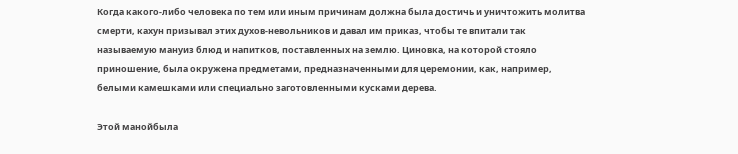Когда какого-либо человека по тем или иным причинам должна была достичь и уничтожить молитва смерти, кахун призывал этих духов-невольников и давал им приказ, чтобы те впитали так называемую мануиз блюд и напитков, поставленных на землю. Циновка, на которой стояло приношение, была окружена предметами, предназначенными для церемонии, как, например, белыми камешками или специально заготовленными кусками дерева.

Этой манойбыла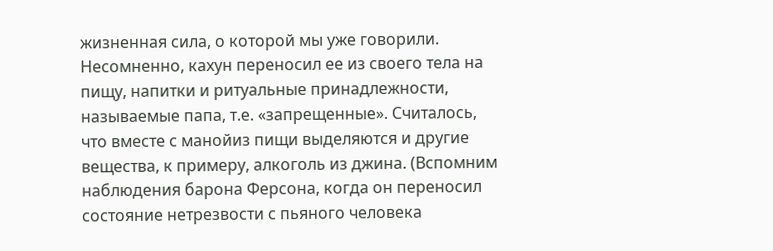жизненная сила, о которой мы уже говорили. Несомненно, кахун переносил ее из своего тела на пищу, напитки и ритуальные принадлежности, называемые папа, т.е. «запрещенные». Считалось, что вместе с манойиз пищи выделяются и другие вещества, к примеру, алкоголь из джина. (Вспомним наблюдения барона Ферсона, когда он переносил состояние нетрезвости с пьяного человека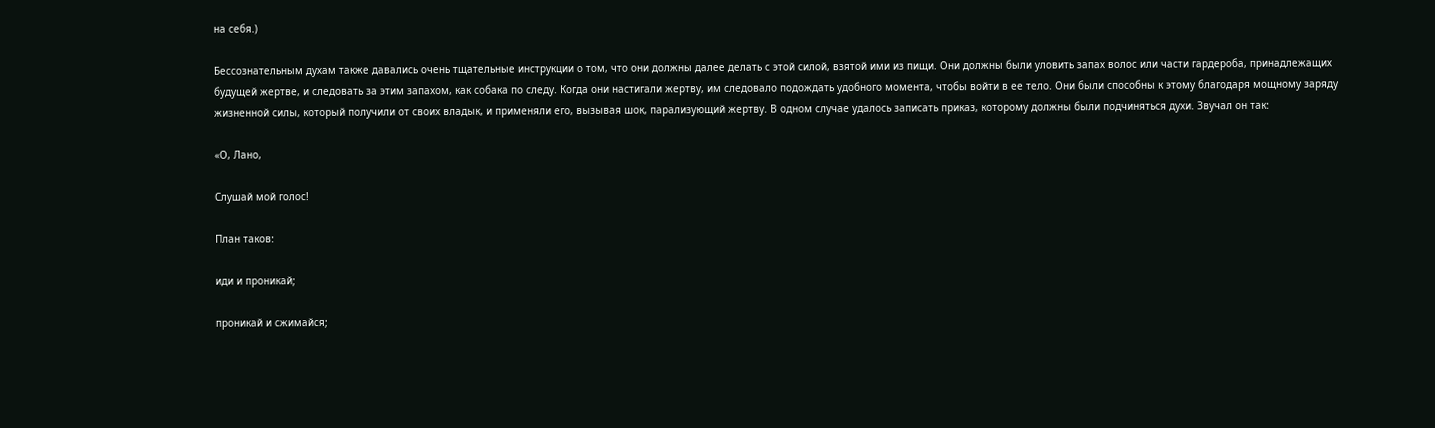на себя.)

Бессознательным духам также давались очень тщательные инструкции о том, что они должны далее делать с этой силой, взятой ими из пищи. Они должны были уловить запах волос или части гардероба, принадлежащих будущей жертве, и следовать за этим запахом, как собака по следу. Когда они настигали жертву, им следовало подождать удобного момента, чтобы войти в ее тело. Они были способны к этому благодаря мощному заряду жизненной силы, который получили от своих владык, и применяли его, вызывая шок, парализующий жертву. В одном случае удалось записать приказ, которому должны были подчиняться духи. Звучал он так:

«О, Лано,

Слушай мой голос!

План таков:

иди и проникай;

проникай и сжимайся;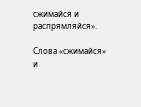сжимайся и распрямляйся».

Слова «сжимайся» и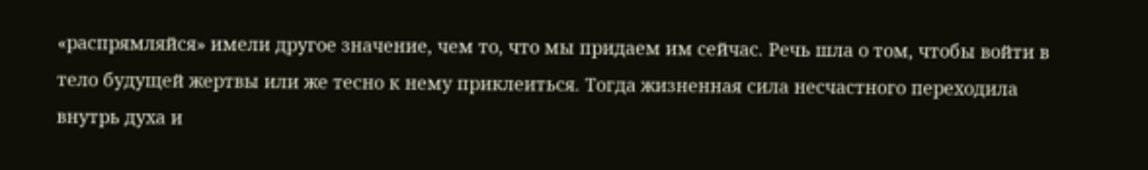«распрямляйся» имели другое значение, чем то, что мы придаем им сейчас. Речь шла о том, чтобы войти в тело будущей жертвы или же тесно к нему приклеиться. Тогда жизненная сила несчастного переходила внутрь духа и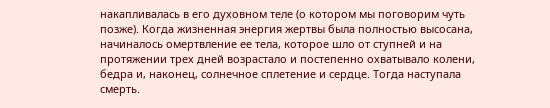накапливалась в его духовном теле (о котором мы поговорим чуть позже). Когда жизненная энергия жертвы была полностью высосана, начиналось омертвление ее тела, которое шло от ступней и на протяжении трех дней возрастало и постепенно охватывало колени, бедра и, наконец, солнечное сплетение и сердце. Тогда наступала смерть.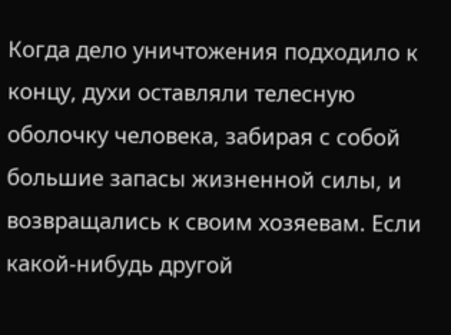Когда дело уничтожения подходило к концу, духи оставляли телесную оболочку человека, забирая с собой большие запасы жизненной силы, и возвращались к своим хозяевам. Если какой-нибудь другой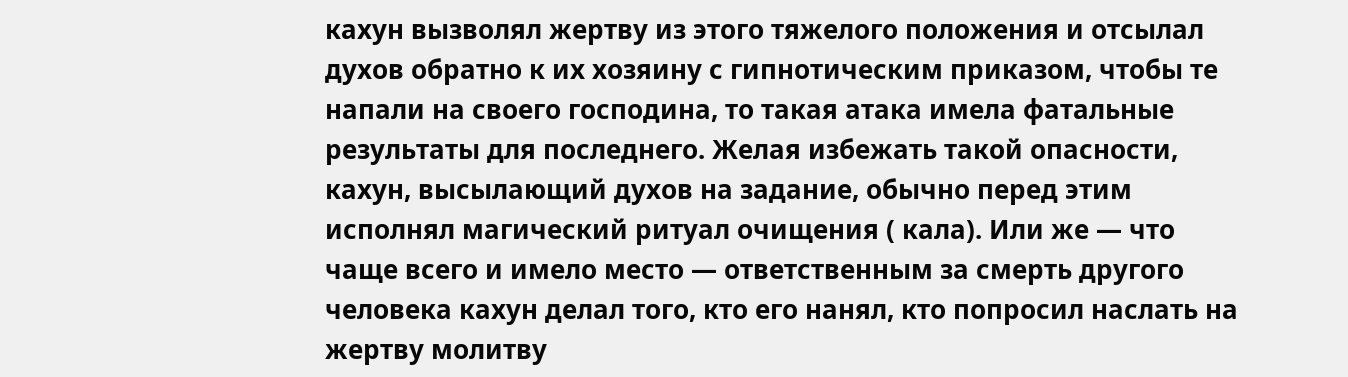кахун вызволял жертву из этого тяжелого положения и отсылал духов обратно к их хозяину с гипнотическим приказом, чтобы те напали на своего господина, то такая атака имела фатальные результаты для последнего. Желая избежать такой опасности, кахун, высылающий духов на задание, обычно перед этим исполнял магический ритуал очищения ( кала). Или же — что чаще всего и имело место — ответственным за смерть другого человека кахун делал того, кто его нанял, кто попросил наслать на жертву молитву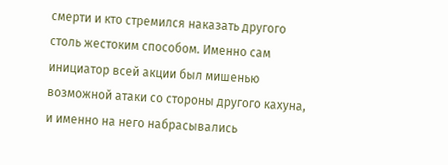смерти и кто стремился наказать другого столь жестоким способом. Именно сам инициатор всей акции был мишенью возможной атаки со стороны другого кахуна, и именно на него набрасывались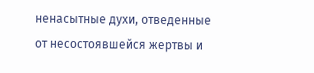ненасытные духи, отведенные от несостоявшейся жертвы и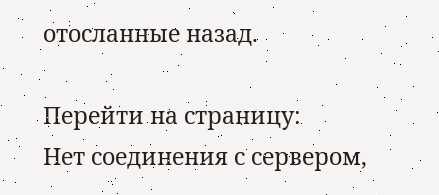отосланные назад.

Перейти на страницу:
Нет соединения с сервером,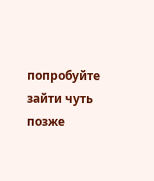попробуйте зайти чуть позже